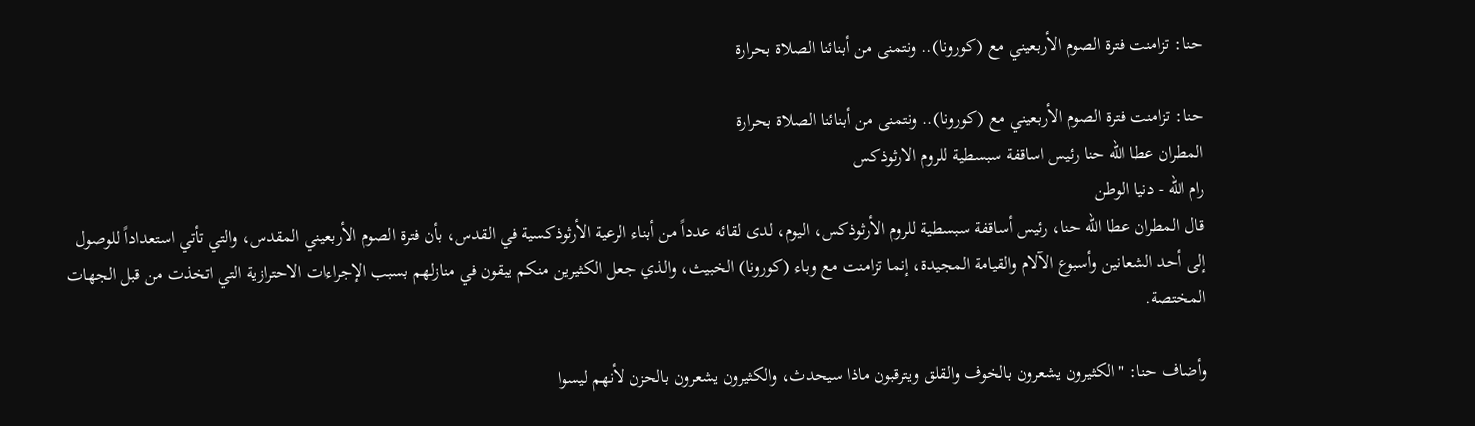حنا: تزامنت فترة الصوم الأربعيني مع (كورونا).. ونتمنى من أبنائنا الصلاة بحرارة

حنا: تزامنت فترة الصوم الأربعيني مع (كورونا).. ونتمنى من أبنائنا الصلاة بحرارة
المطران عطا الله حنا رئيس اساقفة سبسطية للروم الارثوذكس
رام الله - دنيا الوطن
قال المطران عطا الله حنا، رئيس أساقفة سبسطية للروم الأرثوذكس، اليوم، لدى لقائه عدداً من أبناء الرعية الأرثوذكسية في القدس، بأن فترة الصوم الأربعيني المقدس، والتي تأتي استعداداً للوصول إلى أحد الشعانين وأسبوع الآلام والقيامة المجيدة، إنما تزامنت مع وباء (كورونا) الخبيث، والذي جعل الكثيرين منكم يبقون في منازلهم بسبب الإجراءات الاحترازية التي اتخذت من قبل الجهات المختصة.

وأضاف حنا: "الكثيرون يشعرون بالخوف والقلق ويترقبون ماذا سيحدث، والكثيرون يشعرون بالحزن لأنهم ليسوا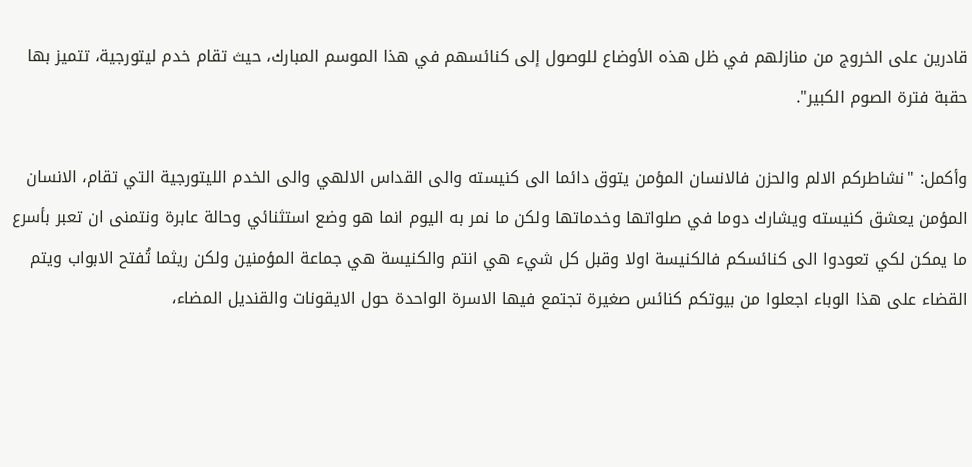قادرين على الخروج من منازلهم في ظل هذه الأوضاع للوصول إلى كنائسهم في هذا الموسم المبارك، حيث تقام خدم ليتورجية، تتميز بها حقبة فترة الصوم الكبير".

وأكمل: "نشاطركم الالم والحزن فالانسان المؤمن يتوق دائما الى كنيسته والى القداس الالهي والى الخدم الليتورجية التي تقام، الانسان المؤمن يعشق كنيسته ويشارك دوما في صلواتها وخدماتها ولكن ما نمر به اليوم انما هو وضع استثنائي وحالة عابرة ونتمنى ان تعبر بأسرع ما يمكن لكي تعودوا الى كنائسكم فالكنيسة اولا وقبل كل شيء هي انتم والكنيسة هي جماعة المؤمنين ولكن ريثما تُفتح الابواب ويتم القضاء على هذا الوباء اجعلوا من بيوتكم كنائس صغيرة تجتمع فيها الاسرة الواحدة حول الايقونات والقنديل المضاء،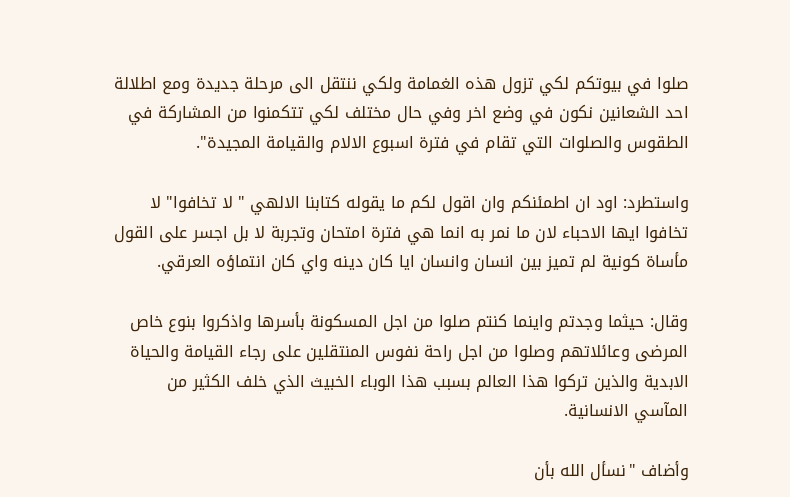صلوا في بيوتكم لكي تزول هذه الغمامة ولكي ننتقل الى مرحلة جديدة ومع اطلالة احد الشعانين نكون في وضع اخر وفي حال مختلف لكي تتكمنوا من المشاركة في الطقوس والصلوات التي تقام في فترة اسبوع الالام والقيامة المجيدة".

واستطرد: اود ان اطمئنكم وان اقول لكم ما يقوله كتابنا الالهي " لا تخافوا" لا تخافوا ايها الاحباء لان ما نمر به انما هي فترة امتحان وتجربة لا بل اجسر على القول مأساة كونية لم تميز بين انسان وانسان ايا كان دينه واي كان انتماؤه العرقي.

وقال: حيثما وجدتم واينما كنتم صلوا من اجل المسكونة بأسرها واذكروا بنوع خاص المرضى وعائلاتهم وصلوا من اجل راحة نفوس المنتقلين على رجاء القيامة والحياة الابدية والذين تركوا هذا العالم بسبب هذا الوباء الخبيث الذي خلف الكثير من المآسي الانسانية.

وأضاف "نسأل الله بأن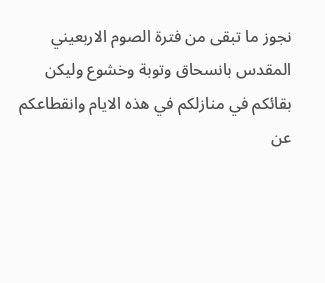نجوز ما تبقى من فترة الصوم الاربعيني المقدس بانسحاق وتوبة وخشوع وليكن بقائكم في منازلكم في هذه الايام وانقطاعكم عن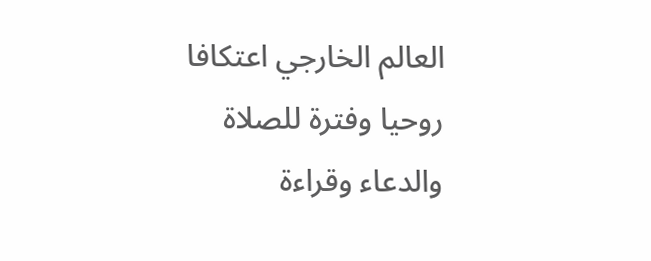العالم الخارجي اعتكافا روحيا وفترة للصلاة والدعاء وقراءة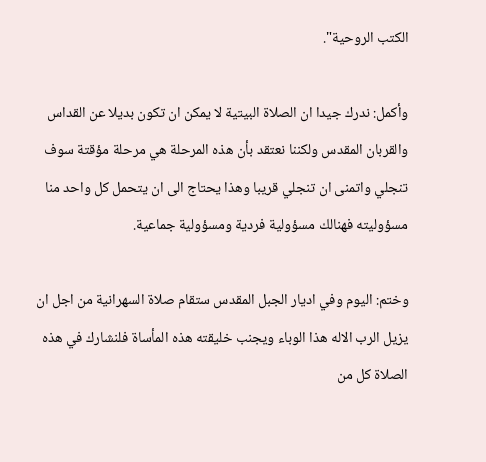الكتب الروحية".

وأكمل: ندرك جيدا ان الصلاة البيتية لا يمكن ان تكون بديلا عن القداس والقربان المقدس ولكننا نعتقد بأن هذه المرحلة هي مرحلة مؤقتة سوف تنجلي واتمنى ان تنجلي قريبا وهذا يحتاج الى ان يتحمل كل واحد منا مسؤوليته فهنالك مسؤولية فردية ومسؤولية جماعية.

وختم: اليوم وفي اديار الجبل المقدس ستقام صلاة السهرانية من اجل ان يزيل الرب الاله هذا الوباء ويجنب خليقته هذه المأساة فلنشارك في هذه الصلاة كل من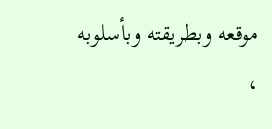موقعه وبطريقته وبأسلوبه ،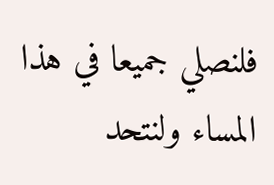فلنصلي جميعا في هذا المساء ولنتحد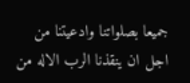جميعا بصلواتنا وادعيتنا من اجل ان ينقذنا الرب الاله من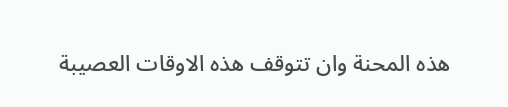هذه المحنة وان تتوقف هذه الاوقات العصيبة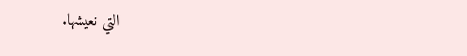التي نعيشها.